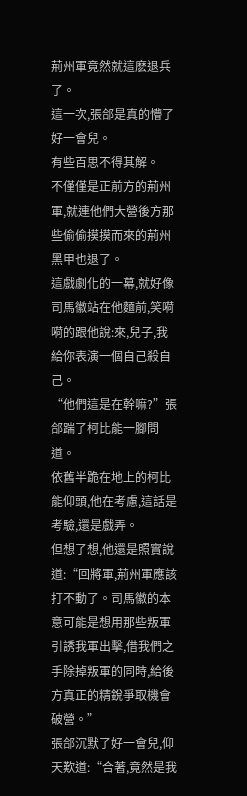荊州軍竟然就這麽退兵了。
這一次,張郃是真的懵了好一會兒。
有些百思不得其解。
不僅僅是正前方的荊州軍,就連他們大營後方那些偷偷摸摸而來的荊州黑甲也退了。
這戲劇化的一幕,就好像司馬徽站在他麵前,笑嗬嗬的跟他說:來,兒子,我給你表演一個自己殺自己。
“他們這是在幹嘛?”張郃踹了柯比能一腳問道。
依舊半跪在地上的柯比能仰頭,他在考慮,這話是考驗,還是戲弄。
但想了想,他還是照實說道:“回將軍,荊州軍應該打不動了。司馬徽的本意可能是想用那些叛軍引誘我軍出擊,借我們之手除掉叛軍的同時,給後方真正的精銳爭取機會破營。”
張郃沉默了好一會兒,仰天歎道:“合著,竟然是我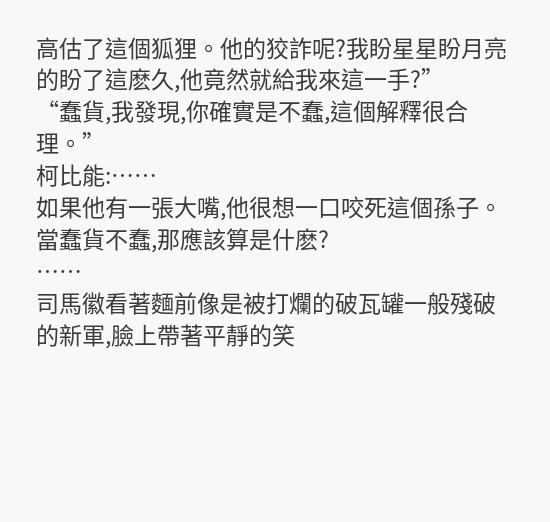高估了這個狐狸。他的狡詐呢?我盼星星盼月亮的盼了這麽久,他竟然就給我來這一手?”
“蠢貨,我發現,你確實是不蠢,這個解釋很合理。”
柯比能:……
如果他有一張大嘴,他很想一口咬死這個孫子。
當蠢貨不蠢,那應該算是什麽?
……
司馬徽看著麵前像是被打爛的破瓦罐一般殘破的新軍,臉上帶著平靜的笑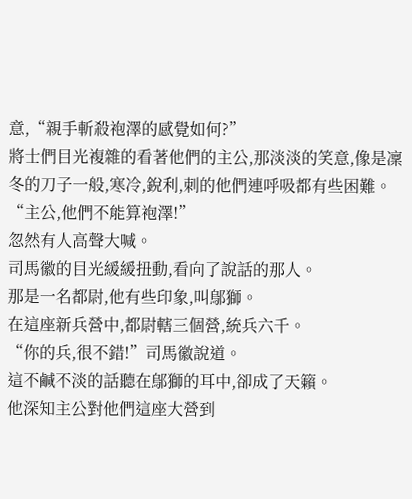意,“親手斬殺袍澤的感覺如何?”
將士們目光複雜的看著他們的主公,那淡淡的笑意,像是凜冬的刀子一般,寒冷,銳利,刺的他們連呼吸都有些困難。
“主公,他們不能算袍澤!”
忽然有人高聲大喊。
司馬徽的目光緩緩扭動,看向了說話的那人。
那是一名都尉,他有些印象,叫鄔獅。
在這座新兵營中,都尉轄三個營,統兵六千。
“你的兵,很不錯!”司馬徽說道。
這不鹹不淡的話聽在鄔獅的耳中,卻成了天籟。
他深知主公對他們這座大營到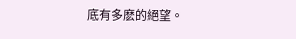底有多麽的絕望。